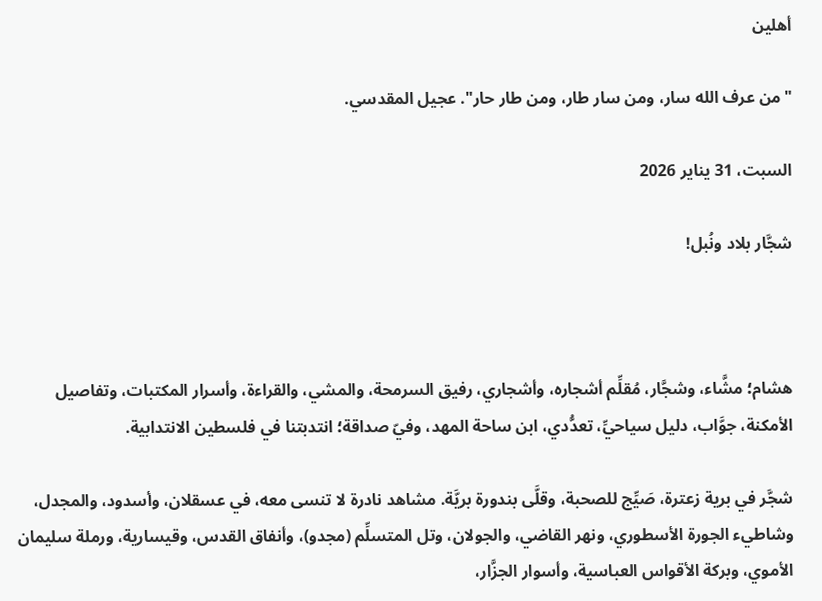أهلين

"من عرف الله سار، ومن سار طار، ومن طار حار". عجيل المقدسي.

السبت، 31 يناير 2026

شجَّار بلاد ونُبل!



هشام؛ مشَّاء، وشجَّار، مُقلِّم أشجاره، وأشجاري، رفيق السرمحة، والمشي، والقراءة، وأسرار المكتبات، وتفاصيل الأمكنة، جوَّاب، دليل سياحيِّ، تعدُّدي، ابن ساحة المهد، وفيّ صداقة؛ انتدبتنا في فلسطين الانتدابية.

شجَّر في برية زعترة، صَيِّج للصحبة، وقلَّى بندورة بريَّة. مشاهد نادرة لا تنسى معه، في عسقلان، وأسدود، والمجدل، وشاطيء الجورة الأسطوري، ونهر القاضي، والجولان، وتل المتسلِّم (مجدو)، وأنفاق القدس، وقيسارية، ورملة سليمان الأموي، وبركة الأقواس العباسية، وأسوار الجزَّار،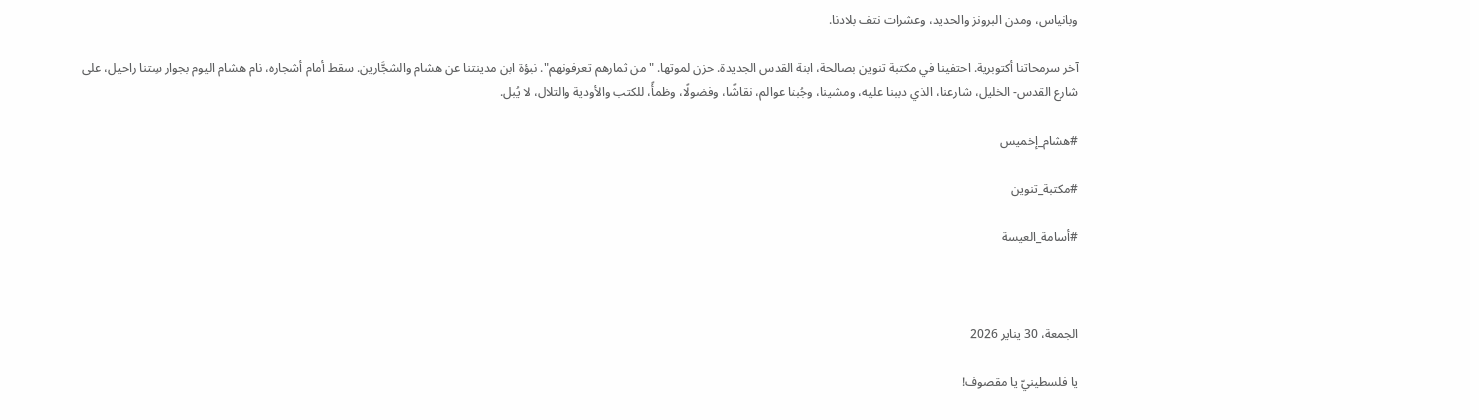وبانياس، ومدن البرونز والحديد، وعشرات نتف بلادنا.

آخر سرمحاتنا أكتوبرية. احتفينا في مكتبة تنوين بصالحة، ابنة القدس الجديدة. حزن لموتها. "من ثمارهم تعرفونهم". نبؤة ابن مدينتنا عن هشام والشجَّارين. سقط أمام أشجاره، نام هشام اليوم بجوار سِتنا راحيل، على شارع القدس- الخليل، شارعنا، الذي دببنا عليه، ومشينا، وجُبنا عوالم، نقاشًا، وفضولًا، وظمأً، للكتب والأودية والتلال، لا يُبل.

#هشام_إخميس

#مكتبة_تنوين

#أسامة_العيسة



الجمعة، 30 يناير 2026

يا فلسطينيّ يا مقصوف!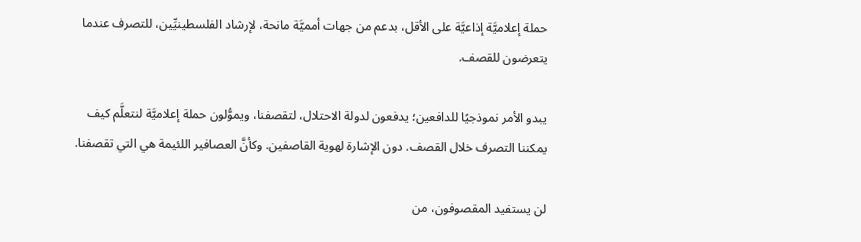حملة إعلاميَّة إذاعيَّة على الأقل، بدعم من جهات أمميَّة مانحة، لإرشاد الفلسطينيِّين، للتصرف عندما يتعرضون للقصف.

يبدو الأمر نموذجيًا للدافعين؛ يدفعون لدولة الاحتلال، لتقصفنا، ويموُّلون حملة إعلاميَّة لنتعلَّم كيف يمكننا التصرف خلال القصف. دون الإشارة لهوية القاصفين. وكأنَّ العصافير اللئيمة هي التي تقصفنا.

لن يستفيد المقصوفون، من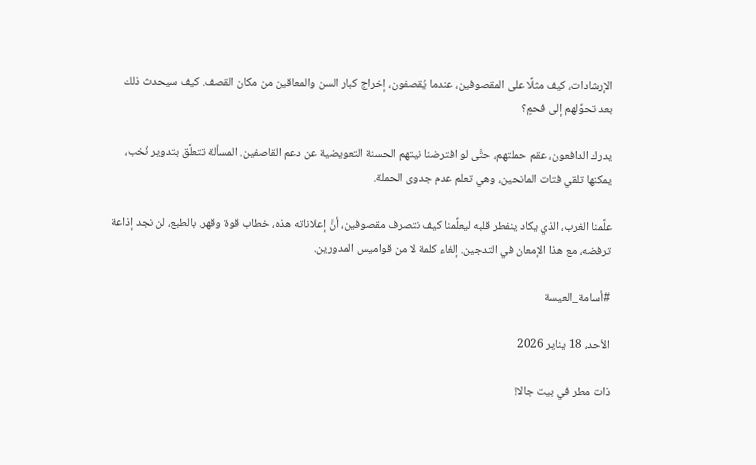الإرشادات، كيف مثلًا على المقصوفين، عندما يُقصفون، إخراج كبار السن والمعاقين من مكان القصف. كيف سيحدث ذلك بعد تحوِّلهم إلى فحمٍ؟

يدرك الدافعون، عقم حملتهم، حتَّى لو افترضنا نيتهم الحسنة التعويضية عن دعم القاصفين. المسألة تتعلَّق بتدوير نُخب، يمكنها تلقي فتات المانحين، وهي تعلم عدم جدوى الحملة.

علَّمنا الغرب، الذي يكاد ينفطر قلبه ليعلِّمنا كيف نتصرف مقصوفين، أنَّ إعلاناته هذه، خطاب قوة وقهر. بالطبع، لن نجد إذاعة ترفضه، مع هذا الإمعان في التدجين. إلغاء كلمة لا من قواميس المدورين.

#أسامة_العيسة

الأحد، 18 يناير 2026

ذات مطر في بيت جالا!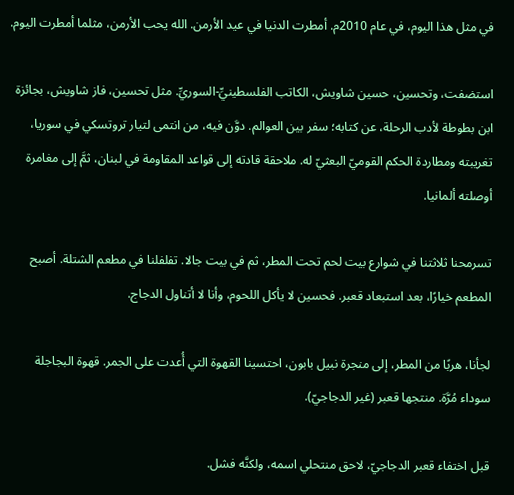في مثل هذا اليوم، في عام 2010م. أمطرت الدنيا في عيد الأرمن. الله يحب الأرمن، مثلما أمطرت اليوم.

استضفت، وتحسين، حسين شاويش، الكاتب الفلسطينيِّ-السوريِّ. مثل تحسين، فاز شاويش، بجائزة ابن بطوطة لأدب الرحلة، عن كتابه؛ سفر بين العوالم. دوَّن فيه، من انتمى لتيار تروتسكي في سوريا، تغريبته ومطاردة الحكم القوميّ البعثيّ له. ملاحقة قادته إلى قواعد المقاومة في لبنان، ثمَّ إلى مغامرة أوصلته ألمانيا.

تسرمحنا ثلاثتنا في شوارع بيت لحم تحت المطر، ثم في بيت جالا. تفلفلنا في مطعم الشتلة. أصبح المطعم خيارًا، بعد استبعاد قعبر. فحسين لا يأكل اللحوم، وأنا لا أتناول الدجاج.

لجأنا، هربًا من المطر، إلى منجرة نبيل بابون، احتسينا القهوة التي أُعدت على الجمر. قهوة البجاجلة سوداء مُرَّة. منتجها قعبر (غير الدجاجيّ).

قبل اختفاء قعبر الدجاجيّ، لاحق منتحلي اسمه، ولكنَّه فشل.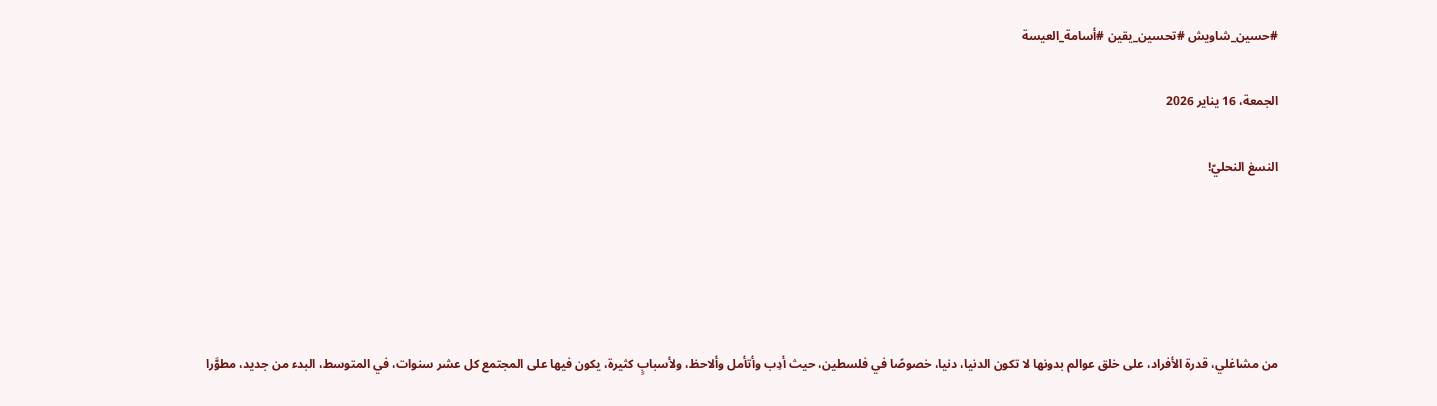#حسين_شاويش #تحسين_يقين #أسامة_العيسة

الجمعة، 16 يناير 2026

النسغ النحليّ!





من مشاغلي، قدرة الأفراد، على خلق عوالم بدونها لا تكون الدنيا، دنيا، خصوصًا في فلسطين، حيث أدِب وأتأمل وألاحظ، ولأسبابٍ كثيرة، يكون فيها على المجتمع كل عشر سنوات، في المتوسط، البدء من جديد، مطوَّرا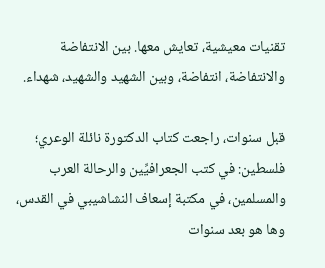تقنيات معيشية، تعايش معها. بين الانتفاضة والانتفاضة، انتفاضة، وبين الشهيد والشهيد، شهداء.

قبل سنوات، راجعت كتاب الدكتورة نائلة الوعري؛ فلسطين: في كتب الجعرافيِّين والرحالة العرب والمسلمين، في مكتبة إسعاف النشاشيبي في القدس، وها هو بعد سنوات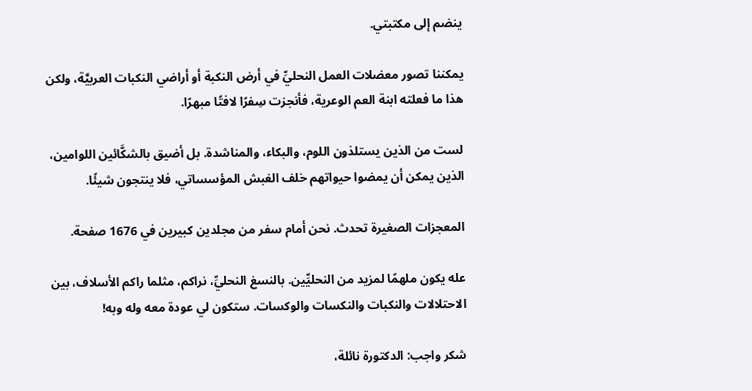ينضم إلى مكتبتي.

يمكننا تصور معضلات العمل النحليِّ في أرض النكبة أو أراضي النكبات العربيَّة، ولكن هذا ما فعلته ابنة العم الوعرية، فأنجزت سِفرًا لافتًا مبهرًا.

لست من الذين يستلذون اللوم، والبكاء، والمناشدة. بل أضيق بالشكَّائين اللوامين، الذين يمكن أن يمضوا حيواتهم خلف الغبش المؤسساتي، فلا ينتجون شيئًا.

المعجزات الصغيرة تحدث. نحن أمام سفر من مجلدين كبيرين في 1676 صفحة.

عله يكون ملهمًا لمزيد من النحليِّين. بالنسغ النحليِّ، نراكم، مثلما راكم الأسلاف، بين الاحتلالات والنكبات والنكسات والوكسات. ستكون لي عودة معه وله وبه!

شكر واجب: الدكتورة نائلة،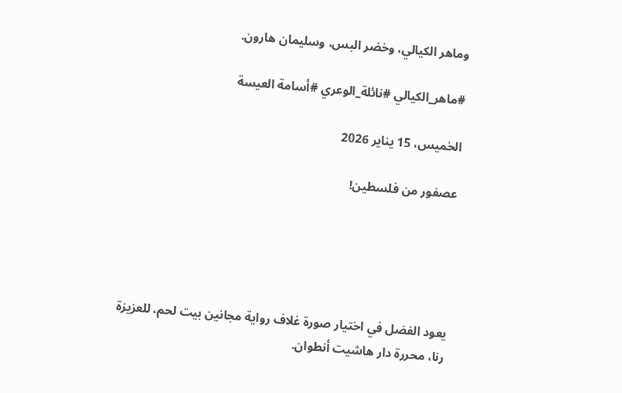وماهر الكيالي، وخضر البس، وسليمان هارون.

#ماهر_الكيالي #نائلة_الوعري #أسامة العيسة

الخميس، 15 يناير 2026

عصفور من فلسطين!





يعود الفضل في اختيار صورة غلاف رواية مجانين بيت لحم، للعزيزة رنا، محررة دار هاشيت أنطوان.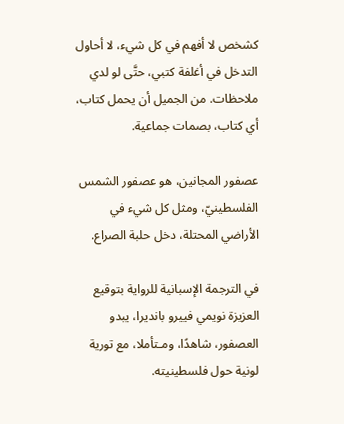كشخص لا أفهم في كل شيء، لا أحاول التدخل في أغلفة كتبي، حتَّى لو لدي ملاحظات. من الجميل أن يحمل كتاب، أي كتاب، بصمات جماعية.

عصفور المجانين، هو عصفور الشمس الفلسطينيّ، ومثل كل شيء في الأراضي المحتلة، دخل حلبة الصراع.

في الترجمة الإسبانية للرواية بتوقيع العزيزة نويمي فييرو بانديرا، يبدو العصفور، شاهدًا، ومـتأملا، مع تورية لونية حول فلسطينيته.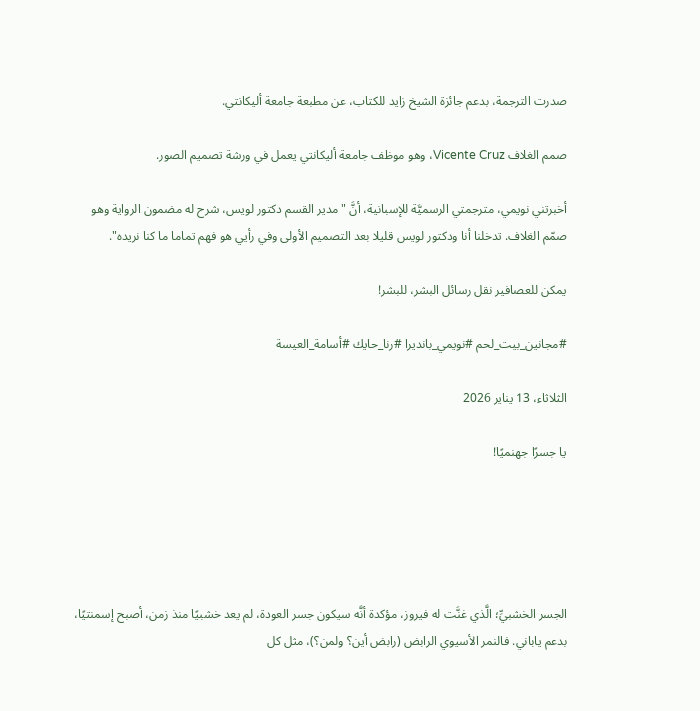صدرت الترجمة، بدعم جائزة الشيخ زايد للكتاب، عن مطبعة جامعة أليكانتي.

صمم الغلاف Vicente Cruz، وهو موظف جامعة أليكانتي يعمل في ورشة تصميم الصور.

أخبرتني نويمي، مترجمتي الرسميَّة للإسبانية، أنَّ "مدير القسم دكتور لويس، شرح له مضمون الرواية وهو صمّم الغلاف. تدخلنا أنا ودكتور لويس قليلا بعد التصميم الأولى وفي رأيي هو فهم تماما ما كنا نريده".

يمكن للعصافير نقل رسائل البشر، للبشر!

#مجانين_بيت_لحم #نويمي_بانديرا #رنا_حايك #أسامة_العيسة

الثلاثاء، 13 يناير 2026

يا جسرًا جهنميًا!





الجسر الخشبيِّ؛ الَّذي غنَّت له فيروز، مؤكدة أنَّه سيكون جسر العودة، لم يعد خشبيًا منذ زمن، أصبح إسمنتيًا، بدعم ياباني. فالنمر الأسيوي الرابض (رابض أين؟ ولمن؟)، مثل كل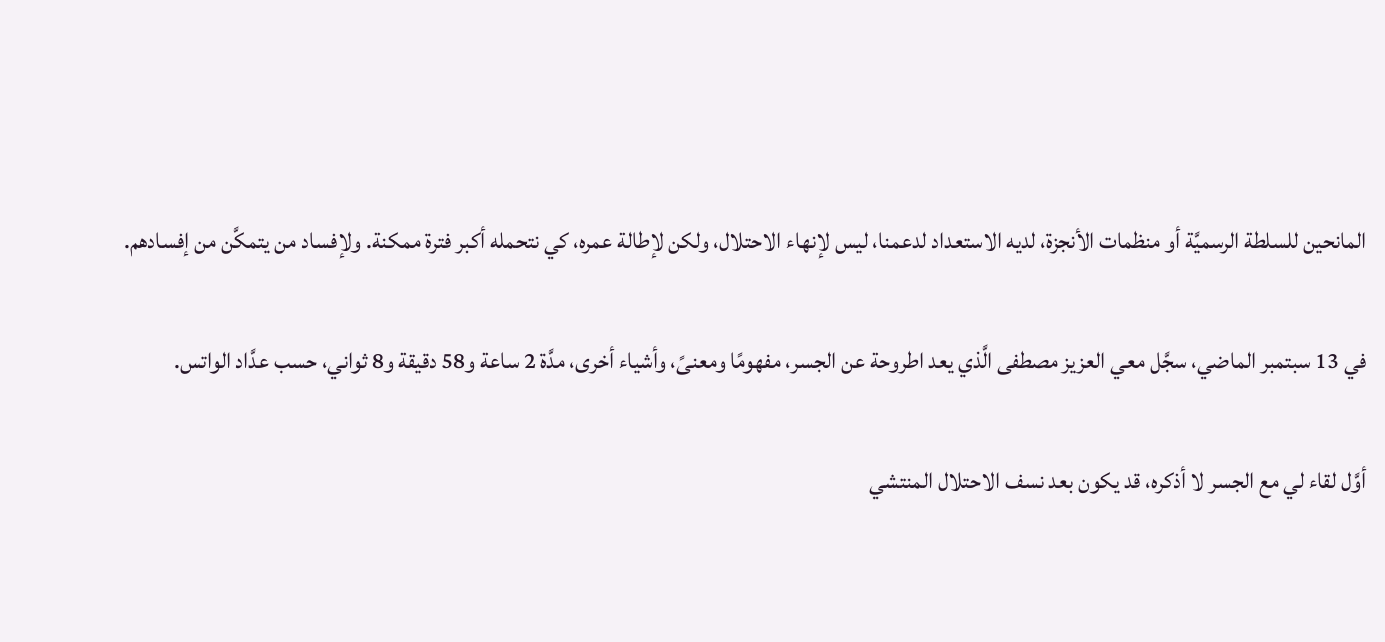المانحين للسلطة الرسميَّة أو منظمات الأنجزة، لديه الاستعداد لدعمنا، ليس لإنهاء الاحتلال، ولكن لإطالة عمره، كي نتحمله أكبر فترة ممكنة. ولإفساد من يتمكَّن من إفسادهم.

في 13 سبتمبر الماضي، سجَّل معي العزيز مصطفى الَّذي يعد اطروحة عن الجسر، مفهومًا ومعنىً، وأشياء أخرى، مدَّة 2 ساعة و58 دقيقة و8 ثواني، حسب عدَّاد الواتس.

أوَّل لقاء لي مع الجسر لا أذكره، قد يكون بعد نسف الاحتلال المنتشي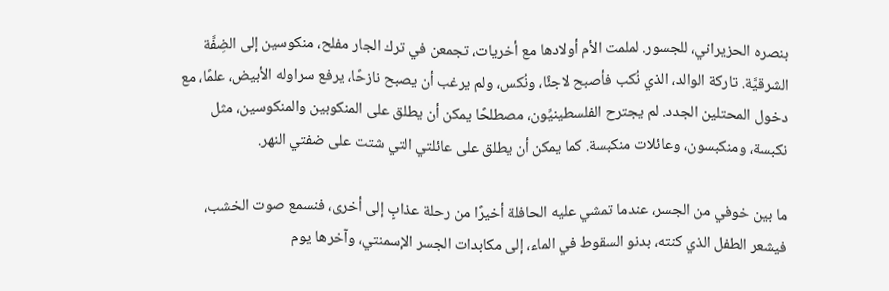بنصره الحزيراني، للجسور. لملمت الأم أولادها مع أخريات، تجمعن في ترك الجار مفلح، منكوسين إلى الضِفَّة الشرقيَّة. تاركة الوالد، الذي نُكب فأصبح لاجئًا، ونُكس، ولم يرغب أن يصبح نازحًا، يرفع سراوله الأبيض، علمًا، مع دخول المحتلين الجدد. لم يجترح الفلسطينيِّون، مصطلحًا يمكن أن يطلق على المنكوبين والمنكوسين، مثل نكبسة، ومنكبسون، وعائلات منكبسة. كما يمكن أن يطلق على عائلتي التي شتت على ضفتي النهر.

ما بين خوفي من الجسر، عندما تمشي عليه الحافلة أخيرًا من رحلة عذابٍ إلى أخرى، فنسمع صوت الخشب، فيشعر الطفل الذي كنته، بدنو السقوط في الماء، إلى مكابدات الجسر الإسمنتي، وآخرها يوم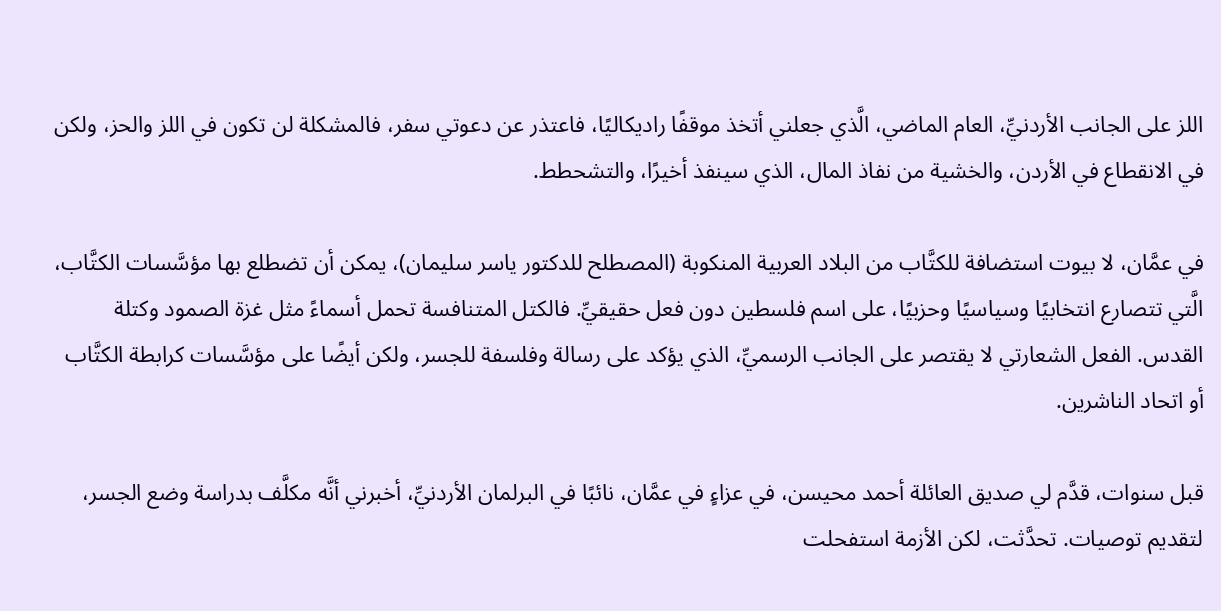اللز على الجانب الأردنيِّ، العام الماضي، الَّذي جعلني أتخذ موقفًا راديكاليًا، فاعتذر عن دعوتي سفر، فالمشكلة لن تكون في اللز والحز، ولكن في الانقطاع في الأردن، والخشية من نفاذ المال، الذي سينفذ أخيرًا، والتشحطط.

في عمَّان، لا بيوت استضافة للكتَّاب من البلاد العربية المنكوبة (المصطلح للدكتور ياسر سليمان)، يمكن أن تضطلع بها مؤسَّسات الكتَّاب، الَّتي تتصارع انتخابيًا وسياسيًا وحزبيًا، على اسم فلسطين دون فعل حقيقيِّ. فالكتل المتنافسة تحمل أسماءً مثل غزة الصمود وكتلة القدس. الفعل الشعارتي لا يقتصر على الجانب الرسميِّ، الذي يؤكد على رسالة وفلسفة للجسر، ولكن أيضًا على مؤسَّسات كرابطة الكتَّاب أو اتحاد الناشرين.

قبل سنوات، قدَّم لي صديق العائلة أحمد محيسن، في عزاءٍ في عمَّان، نائبًا في البرلمان الأردنيِّ، أخبرني أنَّه مكلَّف بدراسة وضع الجسر، لتقديم توصيات. تحدَّثت، لكن الأزمة استفحلت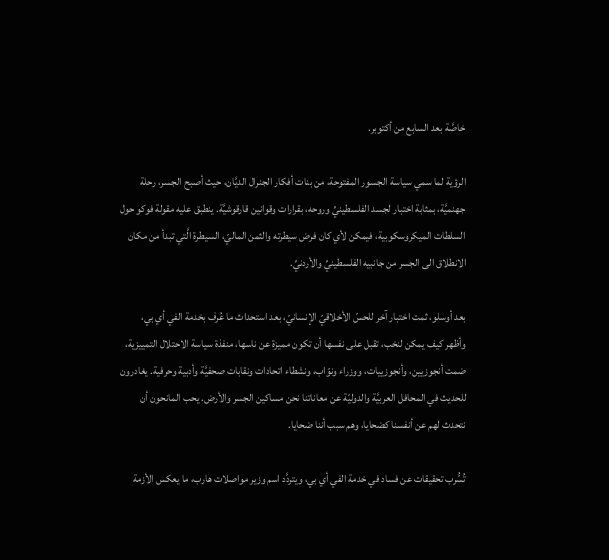خاصَّة بعد السابع من أكتوبر.

الرؤية لما سمي سياسة الجسور المفتوحة، من بنات أفكار الجنرال الديَّان، حيث أصبح الجسر، رحلة جهنميَّة، بمثابة اختبار لجسد الفلسطينيِّ وروحه، بقرارات وقوانين قارقوشيَّة. ينطبق عليه مقولة فوكو حول السلطات الميكروسكوبية، فيمكن لأي كان فرض سيطرته والثمن الماليّ، السيطرة الَّتي تبدأ من مكان الانطلاق الى الجسر من جانبيه الفلسطينيِّ والأردنيِّ.

بعد أوسلو، ثمت اختبار آخر للحسّ الأخلاقيّ الإنسانيّ، بعد استحداث ما عُرف بخدمة الفي أي بي، وأظهر كيف يمكن لنخب، تقبل على نفسها أن تكون مميزة عن ناسها، منفذة سياسة الاحتلال التمييزية، ضمت أنجوزيين، وأنجوزييات، ووزراء ونوّاب، ونشطاء اتحادات ونقابات صحفيَّة وأدبية وحرفية. يغادرون للحديث في المحافل العربيَّة والدوليّة عن معاناتنا نحن مساكين الجسر والأرض. يحب المانحون أن نتحدث لهم عن أنفسنا كضحايا، وهم سبب أننا ضحايا.

تُسُّرب تحقيقات عن فساد في خدمة الفي أي بي، ويتردَّد اسم وزير مواصلات هارب، ما يعكس الأزمة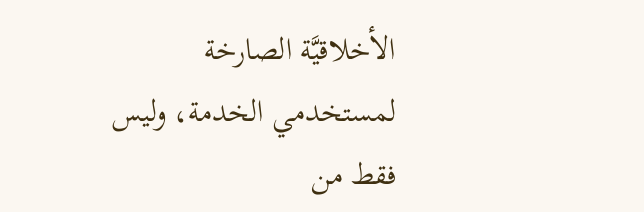الأخلاقيَّة الصارخة لمستخدمي الخدمة، وليس فقط من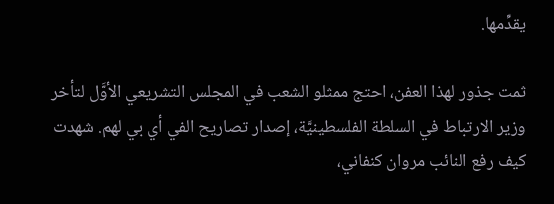يقدِّمها.

ثمت جذور لهذا العفن، احتج ممثلو الشعب في المجلس التشريعي الأوَّل لتأخر وزير الارتباط في السلطة الفلسطينيَّة، إصدار تصاريح الفي أي بي لهم. شهدت كيف رفع النائب مروان كنفاني،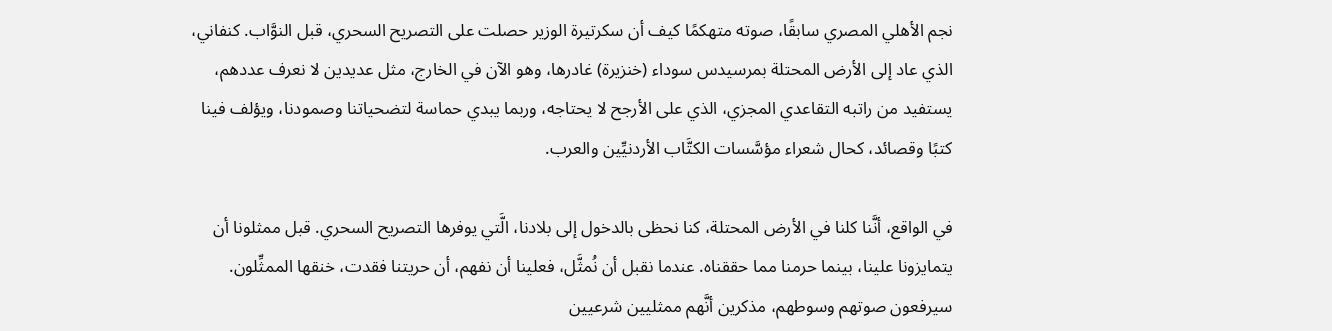نجم الأهلي المصري سابقًا، صوته متهكمًا كيف أن سكرتيرة الوزير حصلت على التصريح السحري، قبل النوَّاب. كنفاني، الذي عاد إلى الأرض المحتلة بمرسيدس سوداء (خنزيرة) غادرها، وهو الآن في الخارج، مثل عديدين لا نعرف عددهم، يستفيد من راتبه التقاعدي المجزي، الذي على الأرجح لا يحتاجه، وربما يبدي حماسة لتضحياتنا وصمودنا، ويؤلف فينا كتبًا وقصائد، كحال شعراء مؤسَّسات الكتَّاب الأردنيِّين والعرب.

في الواقع، أنَّنا كلنا في الأرض المحتلة، كنا نحظى بالدخول إلى بلادنا، الَّتي يوفرها التصريح السحري. قبل ممثلونا أن يتمايزونا علينا، بينما حرمنا مما حققناه. عندما نقبل أن نُمثَّل، فعلينا أن نفهم، أن حريتنا فقدت، خنقها الممثِّلون. سيرفعون صوتهم وسوطهم، مذكرين أنَّهم ممثليين شرعيين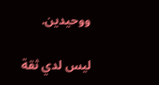ووحيدين.

ليس لدي ثقة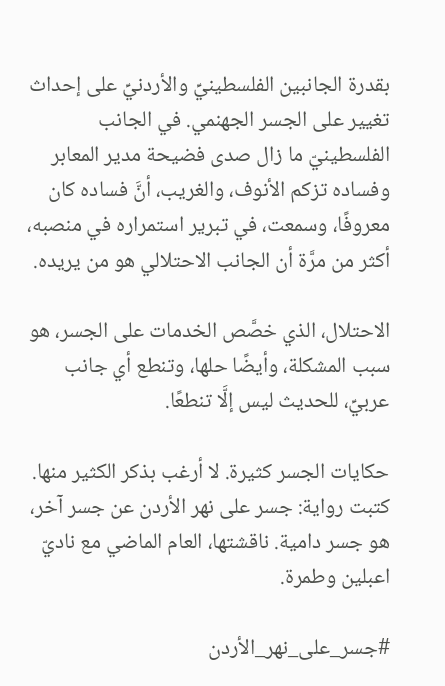بقدرة الجانبين الفلسطينيِّ والأردنيِّ على إحداث تغيير على الجسر الجهنمي. في الجانب الفلسطينيّ ما زال صدى فضيحة مدير المعابر وفساده تزكم الأنوف، والغريب، أنَّ فساده كان معروفًا، وسمعت، في تبرير استمراره في منصبه، أكثر من مرَّة أن الجانب الاحتلالي هو من يريده.

الاحتلال، الذي خصَّص الخدمات على الجسر، هو سبب المشكلة، وأيضًا حلها، وتنطع أي جانب عربيِّ، للحديث ليس إلَّا تنطعًا.

حكايات الجسر كثيرة. لا أرغب بذكر الكثير منها. كتبت رواية: جسر على نهر الأردن عن جسر آخر، هو جسر دامية. ناقشتها، العام الماضي مع ناديّ اعبلين وطمرة.

#جسر_على_نهر_الأردن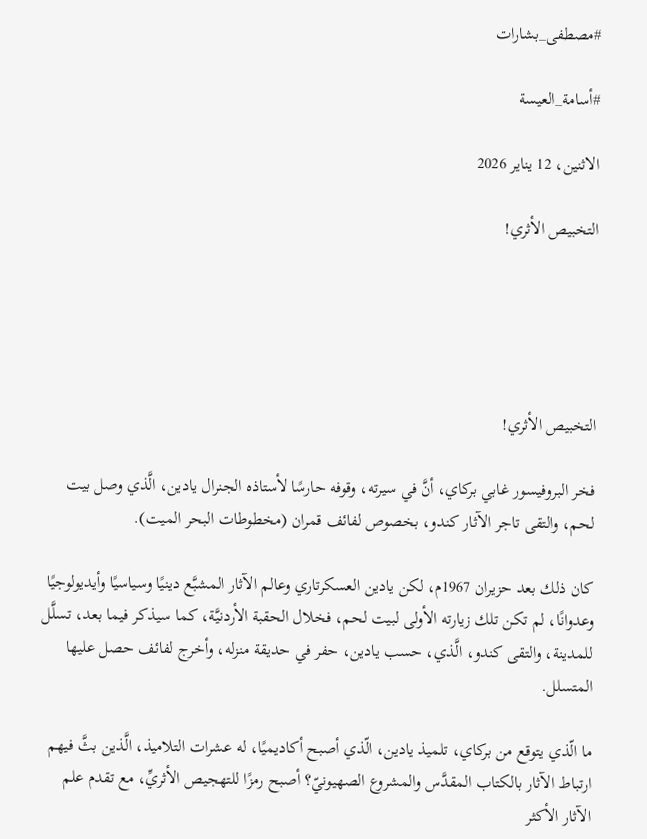#مصطفى_بشارات

#أسامة_العيسة

الاثنين، 12 يناير 2026

التخبيص الأثري!





التخبيص الأثري!

فخر البروفيسور غابي بركاي، أنَّ في سيرته، وقوفه حارسًا لأستاذه الجنرال يادين، الَّذي وصل بيت لحم، والتقى تاجر الآثار كندو، بخصوص لفائف قمران (مخطوطات البحر الميت).

كان ذلك بعد حزيران 1967م، لكن يادين العسكرتاري وعالم الآثار المشبَّع دينيًا وسياسيًا وأيديولوجيًا وعدوانًا، لم تكن تلك زيارته الأولى لبيت لحم، فخلال الحقبة الأردنيَّة، كما سيذكر فيما بعد، تسلَّل للمدينة، والتقى كندو، الَّذي، حسب يادين، حفر في حديقة منزله، وأخرج لفائف حصل عليها المتسلل.

ما الّذي يتوقع من بركاي، تلميذ يادين، الّذي أصبح أكاديميًا، له عشرات التلاميذ، الَّذين بثَّ فيهم ارتباط الآثار بالكتاب المقدَّس والمشروع الصهيونيّ؟ أصبح رمزًا للتهجيص الأثريِّ، مع تقدم علم الآثار الأكثر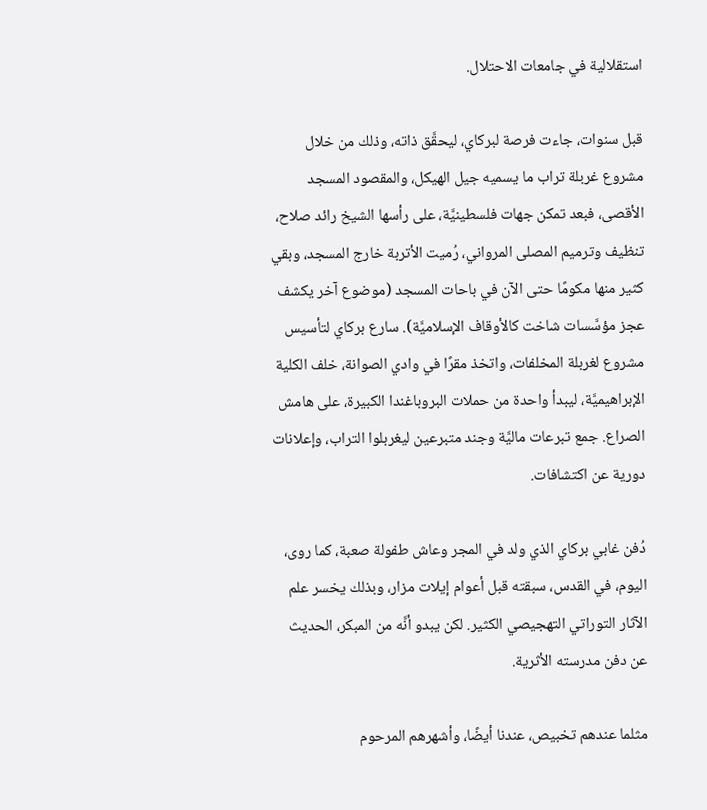استقلالية في جامعات الاحتلال.

قبل سنوات، جاءت فرصة لبركاي، ليحقَّق ذاته، وذلك من خلال مشروع غربلة تراب ما يسميه جيل الهيكل، والمقصود المسجد الأقصى، فبعد تمكن جهات فلسطينيَّة، على رأسها الشيخ رائد صلاح، تنظيف وترميم المصلى المرواني، رُميت الأتربة خارج المسجد، وبقي كثير منها مكومًا حتى الآن في باحات المسجد (موضوع آخر يكشف عجز مؤسَّسات شاخت كالأوقاف الإسلاميَّة). سارع بركاي لتأسيس مشروع لغربلة المخلفات، واتخذ مقرًا في وادي الصوانة، خلف الكلية الإبراهيميَّة، ليبدأ واحدة من حملات البروباغندا الكبيرة، على هامش الصراع. جمع تبرعات ماليَّة وجند متبرعين ليغربلوا التراب، وإعلانات دورية عن اكتشافات.

دُفن غابي بركاي الذي ولد في المجر وعاش طفولة صعبة، كما روى، اليوم، في القدس، سبقته قبل أعوام إيلات مزار، وبذلك يخسر علم الآثار التوراتي التهجيصي الكثير. لكن يبدو أنَّه من المبكر، الحديث عن دفن مدرسته الأثرية.

مثلما عندهم تخبيص، عندنا أيضًا، وأشهرهم المرحوم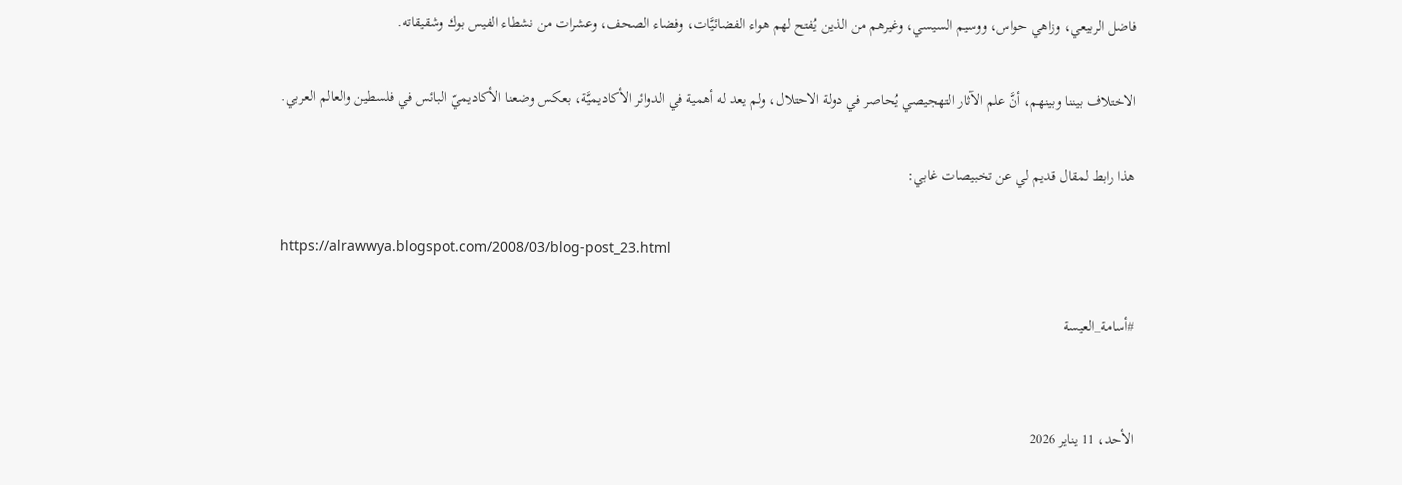فاضل الربيعي، وزاهي حواس، ووسيم السيسي، وغيرهم من الذين يُفتح لهم هواء الفضائيَّات، وفضاء الصحف، وعشرات من نشطاء الفيس بوك وشقيقاته.

الاختلاف بيننا وبينهم، أنَّ علم الآثار التهجيصي يُحاصر في دولة الاحتلال، ولم يعد له أهمية في الدوائر الأكاديميَّة، بعكس وضعنا الأكاديميّ البائس في فلسطين والعالم العربي.

هذا رابط لمقال قديم لي عن تخبيصات غابي:

https://alrawwya.blogspot.com/2008/03/blog-post_23.html

#أسامة_العيسة


الأحد، 11 يناير 2026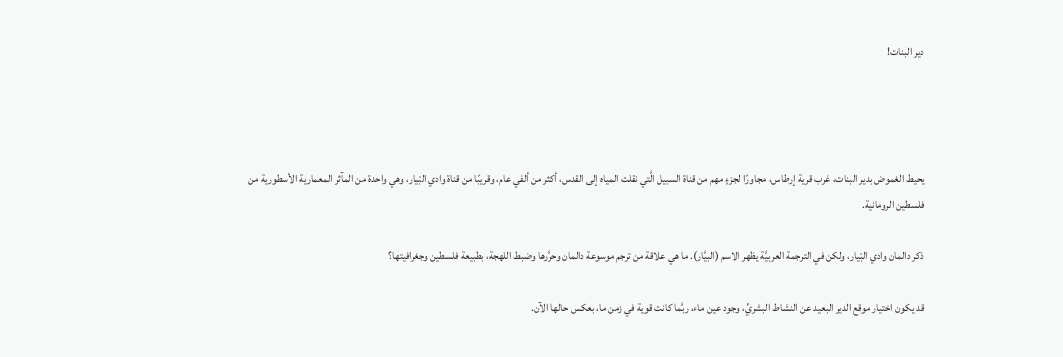دير البنات!




يحيط الغموض بدير البنات، غرب قرية إرطاس، مجاورًا لجزءٍ مهم من قناة السبيل الَّتي نقلت المياه إلى القدس، أكثر من ألفي عام، وقريبًا من قناة وادي البْيار، وهي واحدة من المآثر المعمارية الأسطورية من فلسطين الرومانية.

ذكر دالمان وادي البْيار، ولكن في الترجمة العربيَّة يظهر الاسم (البيَّار). ما هي علاقة من ترجم موسوعة دالمان وحرَّرها وضبط اللهجة، بطبيعة فلسطين وجغرافيتها؟

قد يكون اختيار موقع الدير البعيد عن النشاط البشريِّ، وجود عين ماء، ربَّما كانت قوية في زمن ما، بعكس حالها الآن.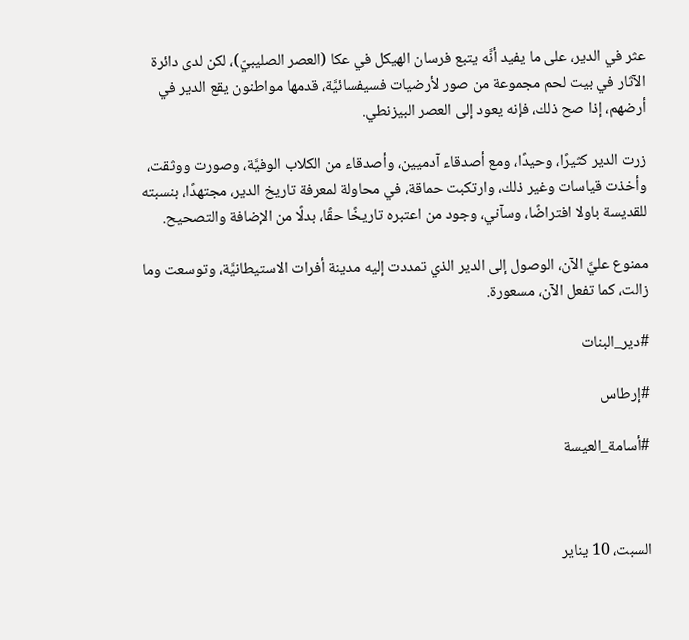عثر في الدير، على ما يفيد أنَّه يتبع فرسان الهيكل في عكا (العصر الصليبيّ)، لكن لدى دائرة الآثار في بيت لحم مجموعة من صور لأرضيات فسيفسائيَّة، قدمها مواطنون يقع الدير في أرضهم، إذا صح ذلك، فإنه يعود إلى العصر البيزنطي.

زرت الدير كثيرًا، وحيدًا، ومع أصدقاء آدميين، وأصدقاء من الكلاب الوفيَّة، وصورت ووثقت، وأخذت قياسات وغير ذلك، وارتكبت حماقة، في محاولة لمعرفة تاريخ الدير، مجتهدًا، بنسبته للقديسة باولا افتراضًا، وسآني، وجود من اعتبره تاريخًا حقًا، بدلًا من الإضافة والتصحيح.

ممنوع عليَّ الآن، الوصول إلى الدير الذي تمددت إليه مدينة أفرات الاستيطانيَّة، وتوسعت وما زالت، كما تفعل الآن، مسعورة.

#دير_البنات

#إرطاس

#أسامة_العيسة



السبت، 10 يناير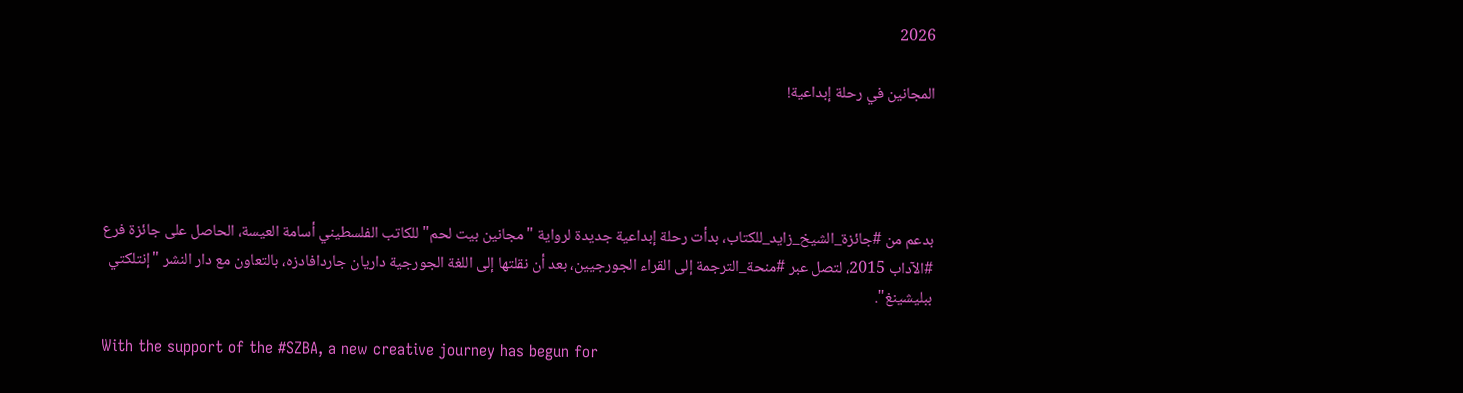2026

المجانين في رحلة إبداعية!




بدعم من #جائزة_الشيخ_زايد_للكتاب، بدأت رحلة إبداعية جديدة لرواية "مجانين بيت لحم" للكاتب الفلسطيني أسامة العيسة، الحاصل على جائزة فرع #الآداب 2015، لتصل عبر #منحة_الترجمة إلى القراء الجورجيين، بعد أن نقلتها إلى اللغة الجورجية داريان جاردافادزه، بالتعاون مع دار النشر "إنتلكتي ببليشينغ".

With the support of the #SZBA, a new creative journey has begun for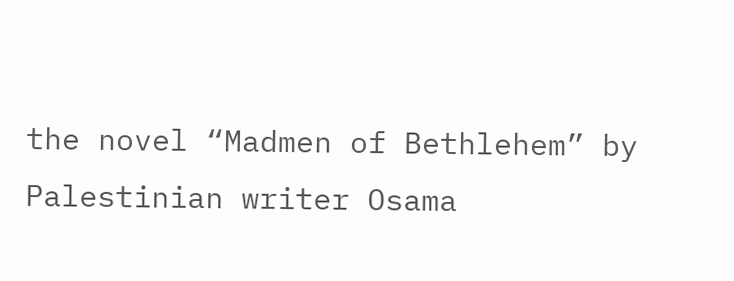the novel “Madmen of Bethlehem” by Palestinian writer Osama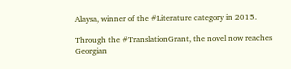Alaysa, winner of the #Literature category in 2015.

Through the #TranslationGrant, the novel now reaches Georgian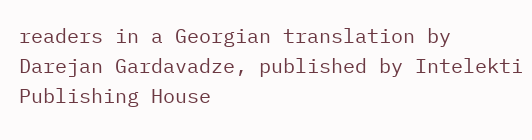readers in a Georgian translation by Darejan Gardavadze, published by Intelekti Publishing House